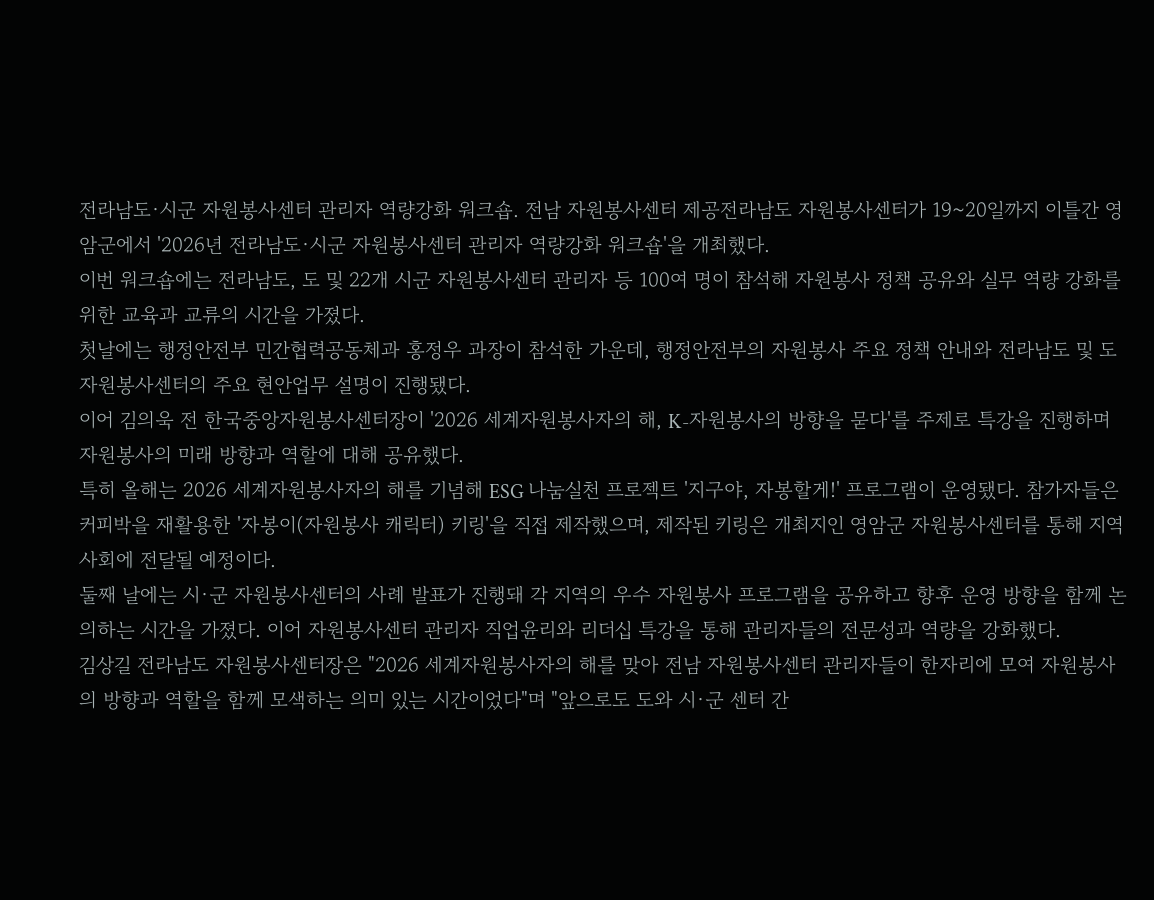전라남도·시군 자원봉사센터 관리자 역량강화 워크숍. 전남 자원봉사센터 제공전라남도 자원봉사센터가 19~20일까지 이틀간 영암군에서 '2026년 전라남도·시군 자원봉사센터 관리자 역량강화 워크숍'을 개최했다.
이번 워크숍에는 전라남도, 도 및 22개 시군 자원봉사센터 관리자 등 100여 명이 참석해 자원봉사 정책 공유와 실무 역량 강화를 위한 교육과 교류의 시간을 가졌다.
첫날에는 행정안전부 민간협력공동체과 홍정우 과장이 참석한 가운데, 행정안전부의 자원봉사 주요 정책 안내와 전라남도 및 도 자원봉사센터의 주요 현안업무 설명이 진행됐다.
이어 김의욱 전 한국중앙자원봉사센터장이 '2026 세계자원봉사자의 해, K-자원봉사의 방향을 묻다'를 주제로 특강을 진행하며 자원봉사의 미래 방향과 역할에 대해 공유했다.
특히 올해는 2026 세계자원봉사자의 해를 기념해 ESG 나눔실천 프로젝트 '지구야, 자봉할게!' 프로그램이 운영됐다. 참가자들은 커피박을 재활용한 '자봉이(자원봉사 캐릭터) 키링'을 직접 제작했으며, 제작된 키링은 개최지인 영암군 자원봉사센터를 통해 지역사회에 전달될 예정이다.
둘째 날에는 시·군 자원봉사센터의 사례 발표가 진행돼 각 지역의 우수 자원봉사 프로그램을 공유하고 향후 운영 방향을 함께 논의하는 시간을 가졌다. 이어 자원봉사센터 관리자 직업윤리와 리더십 특강을 통해 관리자들의 전문성과 역량을 강화했다.
김상길 전라남도 자원봉사센터장은 "2026 세계자원봉사자의 해를 맞아 전남 자원봉사센터 관리자들이 한자리에 모여 자원봉사의 방향과 역할을 함께 모색하는 의미 있는 시간이었다"며 "앞으로도 도와 시·군 센터 간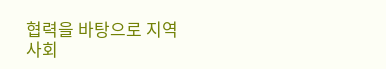협력을 바탕으로 지역사회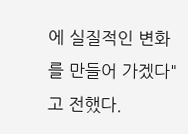에 실질적인 변화를 만들어 가겠다"고 전했다.